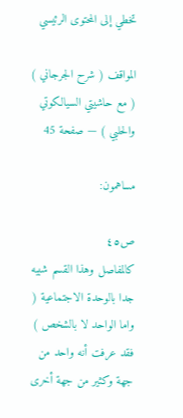تخطي إلى المحتوى الرئيسي

المواقف ( شرح الجرجاني ) ( مع حاشيتي السيالكوتي والحلبي ) — صفحة 45

مساهمون:

ص٤٥
كالمفاصل وهذا القسم شبيه جدا بالوحدة الاجتماعية ( واما الواحد لا بالشخص ) فقد عرفت أنه واحد من جهة وكثير من جهة أخرى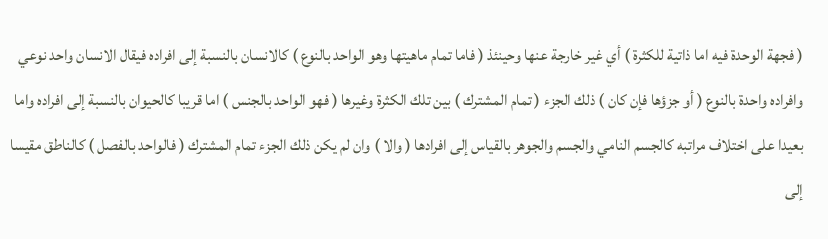( فجهة الوحدة فيه اما ذاتية للكثرة ) أي غير خارجة عنها وحينئذ ( فاما تمام ماهيتها وهو الواحد بالنوع ) كالانسان بالنسبة إلى افراده فيقال الانسان واحد نوعي وافراده واحدة بالنوع ( أو جزؤها فإن كان ) ذلك الجزء ( تمام المشترك ) بين تلك الكثرة وغيرها ( فهو الواحد بالجنس ) اما قريبا كالحيوان بالنسبة إلى افراده واما بعيدا على اختلاف مراتبه كالجسم النامي والجسم والجوهر بالقياس إلى افرادها ( والا ) وان لم يكن ذلك الجزء تمام المشترك ( فالواحد بالفصل ) كالناطق مقيسا إلى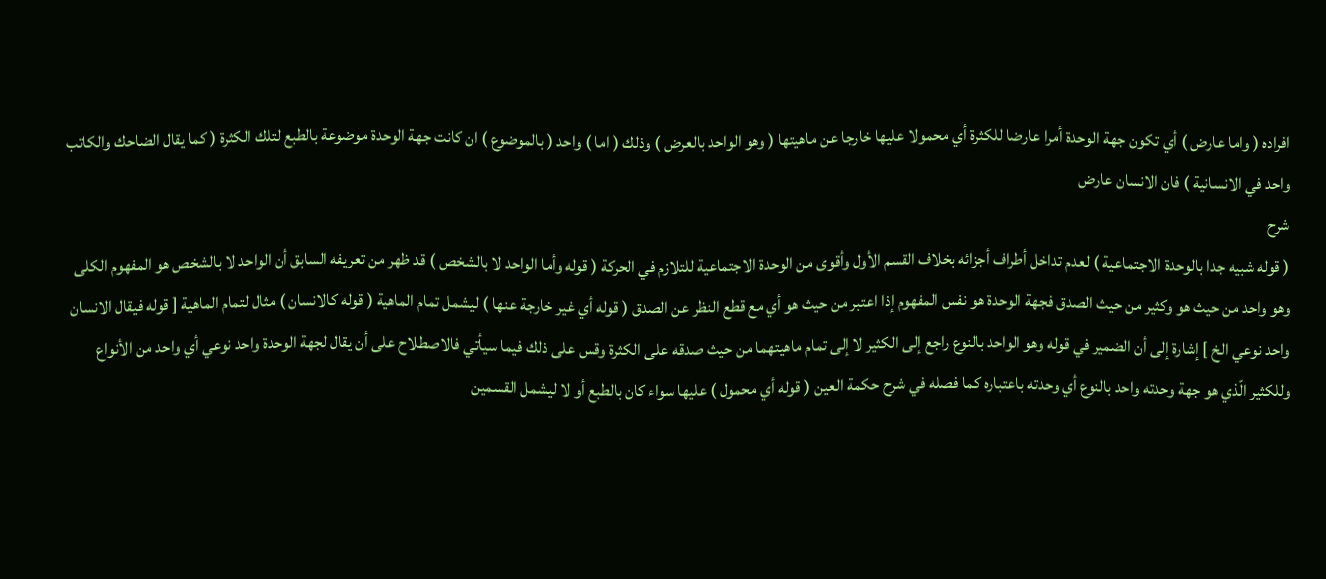افراده ( واما عارض ) أي تكون جهة الوحدة أمرا عارضا للكثرة أي محمولا عليها خارجا عن ماهيتها ( وهو الواحد بالعرض ) وذلك ( اما ) واحد ( بالموضوع ) ان كانت جهة الوحدة موضوعة بالطبع لتلك الكثرة ( كما يقال الضاحك والكاتب واحد في الانسانية ) فان الانسان عارض
شرح
( قوله شبيه جدا بالوحدة الاجتماعية ) لعدم تداخل أطراف أجزائه بخلاف القسم الأول وأقوى من الوحدة الاجتماعية للتلازم في الحركة ( قوله وأما الواحد لا بالشخص ) قد ظهر من تعريفه السابق أن الواحد لا بالشخص هو المفهوم الكلى وهو واحد من حيث هو وكثير من حيث الصدق فجهة الوحدة هو نفس المفهوم إذا اعتبر من حيث هو أي مع قطع النظر عن الصدق ( قوله أي غير خارجة عنها ) ليشمل تمام الماهية ( قوله كالانسان ) مثال لتمام الماهية [ قوله فيقال الانسان واحد نوعي الخ ] إشارة إلى أن الضمير في قوله وهو الواحد بالنوع راجع إلى الكثير لا إلى تمام ماهيتهما من حيث صدقه على الكثرة وقس على ذلك فيما سيأتي فالاصطلاح على أن يقال لجهة الوحدة واحد نوعي أي واحد من الأنواع وللكثير الّذي هو جهة وحدته واحد بالنوع أي وحدته باعتباره كما فصله في شرح حكمة العين ( قوله أي محمول ) عليها سواء كان بالطبع أو لا ليشمل القسمين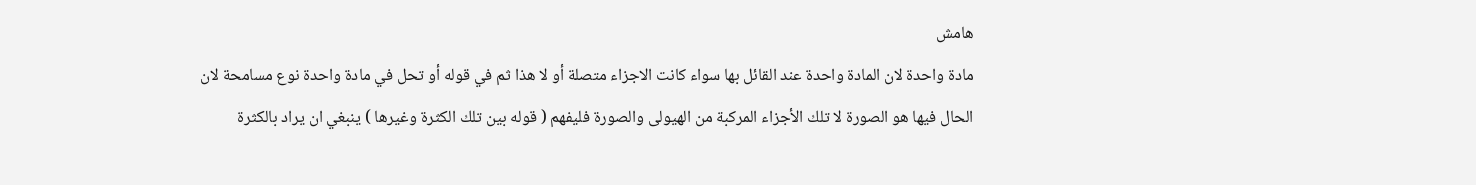هامش
مادة واحدة لان المادة واحدة عند القائل بها سواء كانت الاجزاء متصلة أو لا هذا ثم في قوله أو تحل في مادة واحدة نوع مسامحة لان الحال فيها هو الصورة لا تلك الأجزاء المركبة من الهيولى والصورة فليفهم ( قوله بين تلك الكثرة وغيرها ) ينبغي ان يراد بالكثرة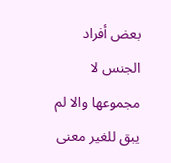بعض أفراد الجنس لا مجموعها والا لم يبق للغير معنى